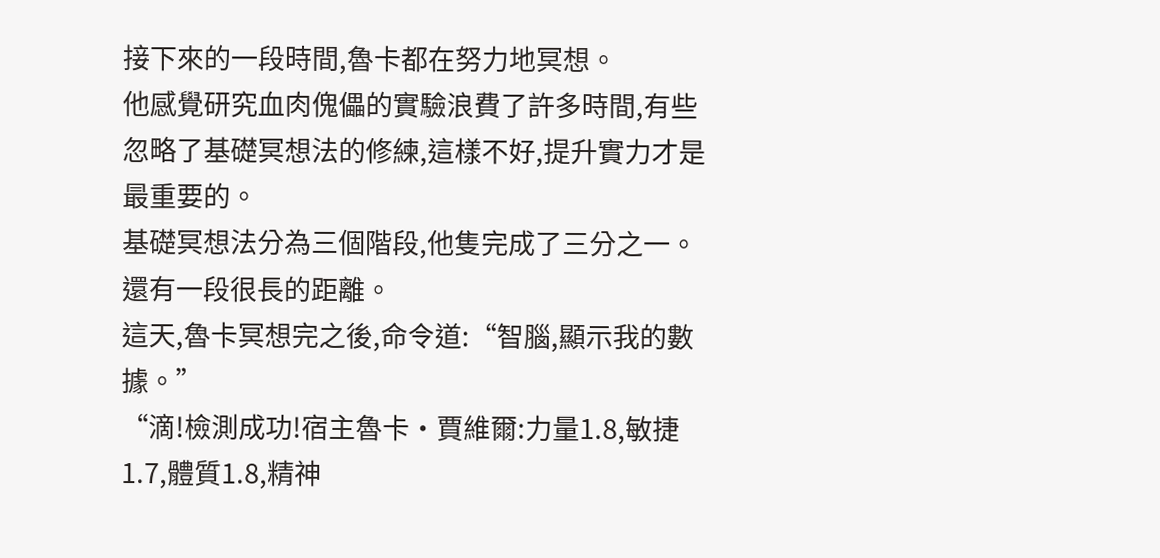接下來的一段時間,魯卡都在努力地冥想。
他感覺研究血肉傀儡的實驗浪費了許多時間,有些忽略了基礎冥想法的修練,這樣不好,提升實力才是最重要的。
基礎冥想法分為三個階段,他隻完成了三分之一。
還有一段很長的距離。
這天,魯卡冥想完之後,命令道:“智腦,顯示我的數據。”
“滴!檢測成功!宿主魯卡·賈維爾:力量1.8,敏捷1.7,體質1.8,精神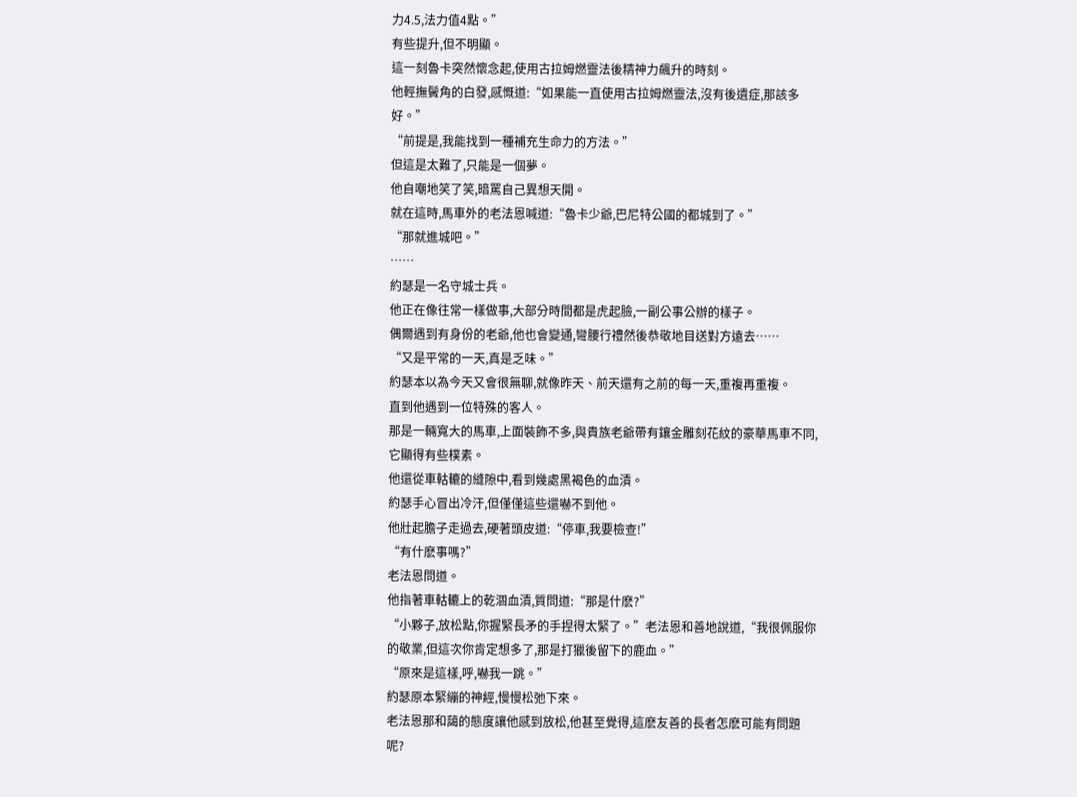力4.5,法力值4點。”
有些提升,但不明顯。
這一刻魯卡突然懷念起,使用古拉姆燃靈法後精神力飆升的時刻。
他輕撫鬢角的白發,感慨道:“如果能一直使用古拉姆燃靈法,沒有後遺症,那該多好。”
“前提是,我能找到一種補充生命力的方法。”
但這是太難了,只能是一個夢。
他自嘲地笑了笑,暗罵自己異想天開。
就在這時,馬車外的老法恩喊道:“魯卡少爺,巴尼特公國的都城到了。”
“那就進城吧。”
……
約瑟是一名守城士兵。
他正在像往常一樣做事,大部分時間都是虎起臉,一副公事公辦的樣子。
偶爾遇到有身份的老爺,他也會變通,彎腰行禮然後恭敬地目送對方遠去……
“又是平常的一天,真是乏味。”
約瑟本以為今天又會很無聊,就像昨天、前天還有之前的每一天,重複再重複。
直到他遇到一位特殊的客人。
那是一輛寬大的馬車,上面裝飾不多,與貴族老爺帶有鑲金雕刻花紋的豪華馬車不同,它顯得有些樸素。
他還從車軲轆的縫隙中,看到幾處黑褐色的血漬。
約瑟手心冒出冷汗,但僅僅這些還嚇不到他。
他壯起膽子走過去,硬著頭皮道:“停車,我要檢查!”
“有什麽事嗎?”
老法恩問道。
他指著車軲轆上的乾涸血漬,質問道:“那是什麽?”
“小夥子,放松點,你握緊長矛的手捏得太緊了。”老法恩和善地說道,“我很佩服你的敬業,但這次你肯定想多了,那是打獵後留下的鹿血。”
“原來是這樣,呼,嚇我一跳。”
約瑟原本緊繃的神經,慢慢松弛下來。
老法恩那和藹的態度讓他感到放松,他甚至覺得,這麽友善的長者怎麽可能有問題呢?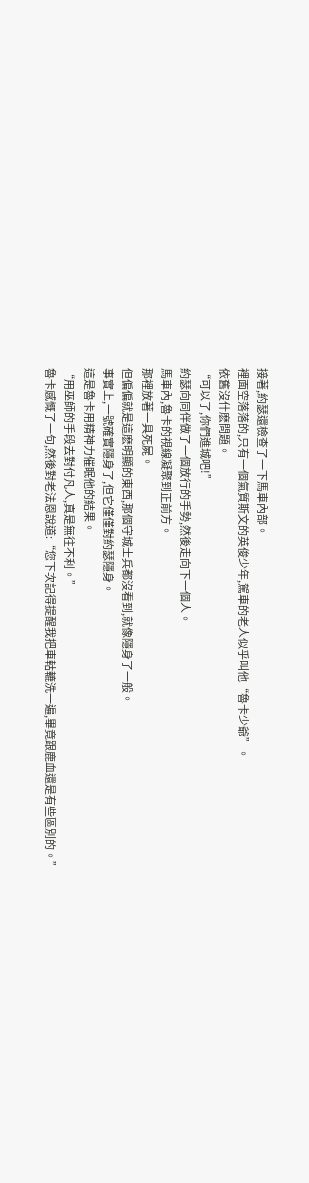接著,約瑟還檢查了一下馬車內部。
裡面空落落的,只有一個氣質斯文的英俊少年,駕車的老人似乎叫他“魯卡少爺”。
依舊沒什麽問題。
“可以了,你們進城吧!”
約瑟向同伴做了一個放行的手勢,然後走向下一個人。
馬車內,魯卡的視線凝聚到正前方。
那裡放著一具死屍。
但偏偏就是這麽明顯的東西,那個守城士兵都沒看到,就像隱身了一般。
事實上,一號確實隱身了,但它僅僅對約瑟隱身。
這是魯卡用精神力催眠他的結果。
“用巫師的手段去對付凡人,真是無往不利。”
魯卡感慨了一句,然後對老法恩說道:“您下次記得提醒我把車軲轆洗一遍,畢竟跟鹿血還是有些區別的。”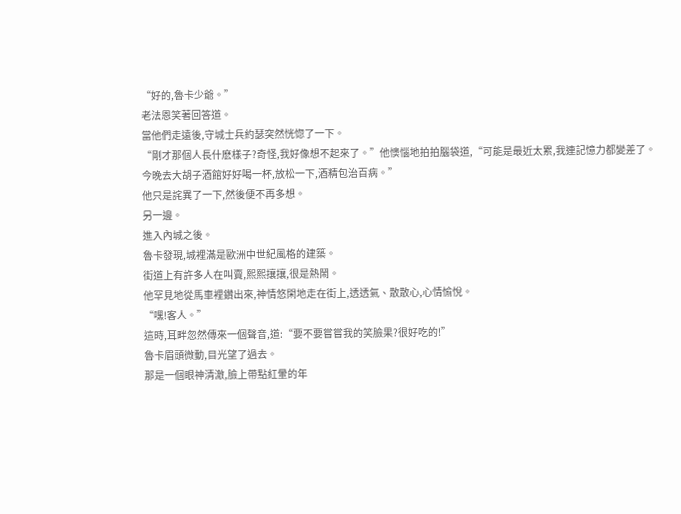“好的,魯卡少爺。”
老法恩笑著回答道。
當他們走遠後,守城士兵約瑟突然恍惚了一下。
“剛才那個人長什麽樣子?奇怪,我好像想不起來了。”他懊惱地拍拍腦袋道,“可能是最近太累,我連記憶力都變差了。
今晚去大胡子酒館好好喝一杯,放松一下,酒精包治百病。”
他只是詫異了一下,然後便不再多想。
另一邊。
進入內城之後。
魯卡發現,城裡滿是歐洲中世紀風格的建築。
街道上有許多人在叫賣,熙熙攘攘,很是熱鬧。
他罕見地從馬車裡鑽出來,神情悠閑地走在街上,透透氣、散散心,心情愉悅。
“嘿!客人。”
這時,耳畔忽然傳來一個聲音,道:“要不要嘗嘗我的笑臉果?很好吃的!”
魯卡眉頭微動,目光望了過去。
那是一個眼神清澈,臉上帶點紅暈的年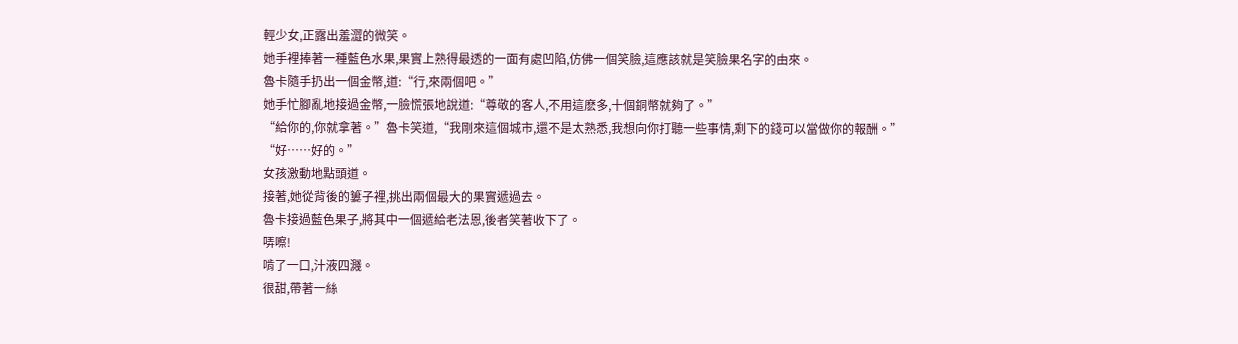輕少女,正露出羞澀的微笑。
她手裡捧著一種藍色水果,果實上熟得最透的一面有處凹陷,仿佛一個笑臉,這應該就是笑臉果名字的由來。
魯卡隨手扔出一個金幣,道:“行,來兩個吧。”
她手忙腳亂地接過金幣,一臉慌張地說道:“尊敬的客人,不用這麽多,十個銅幣就夠了。”
“給你的,你就拿著。”魯卡笑道,“我剛來這個城市,還不是太熟悉,我想向你打聽一些事情,剩下的錢可以當做你的報酬。”
“好……好的。”
女孩激動地點頭道。
接著,她從背後的簍子裡,挑出兩個最大的果實遞過去。
魯卡接過藍色果子,將其中一個遞給老法恩,後者笑著收下了。
哢嚓!
啃了一口,汁液四濺。
很甜,帶著一絲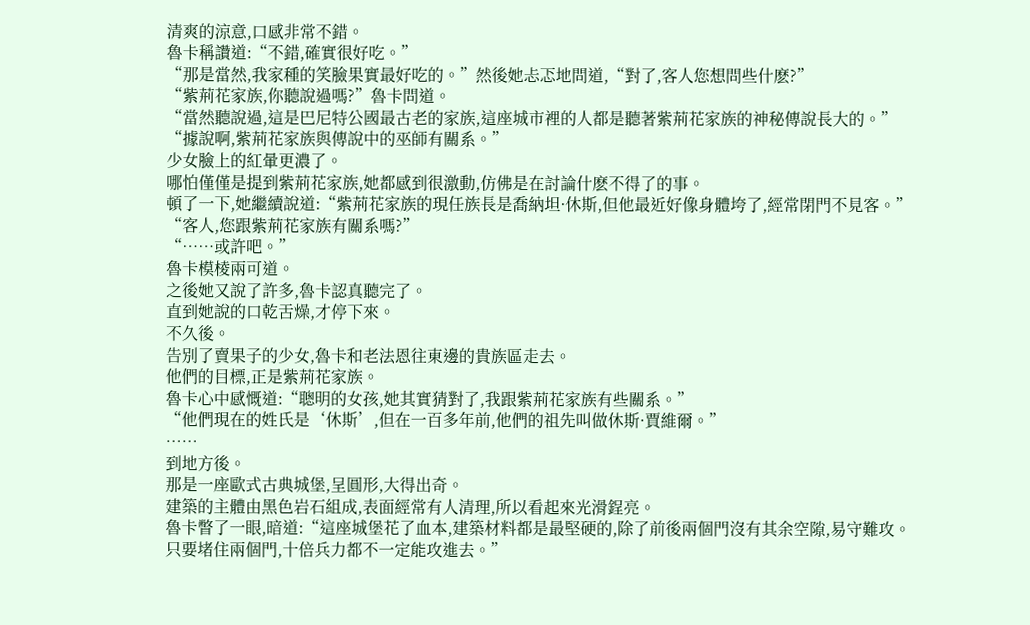清爽的涼意,口感非常不錯。
魯卡稱讚道:“不錯,確實很好吃。”
“那是當然,我家種的笑臉果實最好吃的。”然後她忐忑地問道,“對了,客人您想問些什麽?”
“紫荊花家族,你聽說過嗎?”魯卡問道。
“當然聽說過,這是巴尼特公國最古老的家族,這座城市裡的人都是聽著紫荊花家族的神秘傳說長大的。”
“據說啊,紫荊花家族與傳說中的巫師有關系。”
少女臉上的紅暈更濃了。
哪怕僅僅是提到紫荊花家族,她都感到很激動,仿佛是在討論什麽不得了的事。
頓了一下,她繼續說道:“紫荊花家族的現任族長是喬納坦·休斯,但他最近好像身體垮了,經常閉門不見客。”
“客人,您跟紫荊花家族有關系嗎?”
“……或許吧。”
魯卡模棱兩可道。
之後她又說了許多,魯卡認真聽完了。
直到她說的口乾舌燥,才停下來。
不久後。
告別了賣果子的少女,魯卡和老法恩往東邊的貴族區走去。
他們的目標,正是紫荊花家族。
魯卡心中感慨道:“聰明的女孩,她其實猜對了,我跟紫荊花家族有些關系。”
“他們現在的姓氏是‘休斯’,但在一百多年前,他們的祖先叫做休斯·賈維爾。”
……
到地方後。
那是一座歐式古典城堡,呈圓形,大得出奇。
建築的主體由黑色岩石組成,表面經常有人清理,所以看起來光滑鋥亮。
魯卡瞥了一眼,暗道:“這座城堡花了血本,建築材料都是最堅硬的,除了前後兩個門沒有其余空隙,易守難攻。
只要堵住兩個門,十倍兵力都不一定能攻進去。”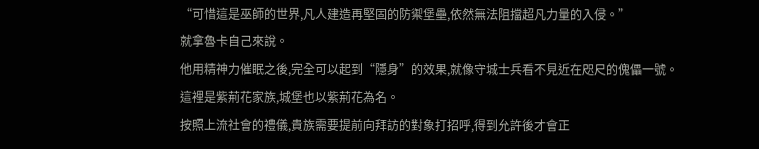“可惜這是巫師的世界,凡人建造再堅固的防禦堡壘,依然無法阻擋超凡力量的入侵。”
就拿魯卡自己來說。
他用精神力催眠之後,完全可以起到“隱身”的效果,就像守城士兵看不見近在咫尺的傀儡一號。
這裡是紫荊花家族,城堡也以紫荊花為名。
按照上流社會的禮儀,貴族需要提前向拜訪的對象打招呼,得到允許後才會正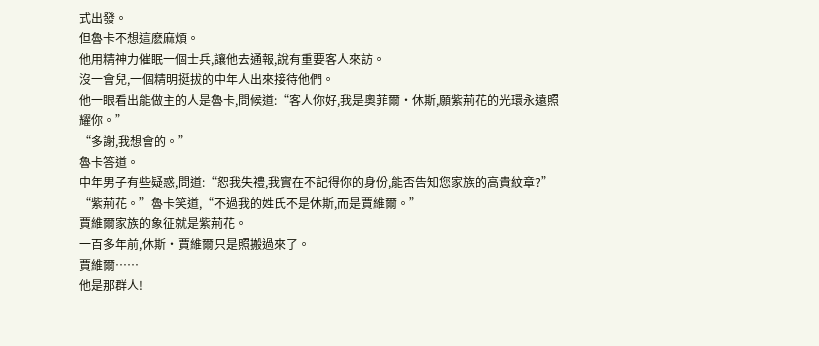式出發。
但魯卡不想這麽麻煩。
他用精神力催眠一個士兵,讓他去通報,說有重要客人來訪。
沒一會兒,一個精明挺拔的中年人出來接待他們。
他一眼看出能做主的人是魯卡,問候道:“客人你好,我是奧菲爾·休斯,願紫荊花的光環永遠照耀你。”
“多謝,我想會的。”
魯卡答道。
中年男子有些疑惑,問道:“恕我失禮,我實在不記得你的身份,能否告知您家族的高貴紋章?”
“紫荊花。”魯卡笑道,“不過我的姓氏不是休斯,而是賈維爾。”
賈維爾家族的象征就是紫荊花。
一百多年前,休斯·賈維爾只是照搬過來了。
賈維爾……
他是那群人!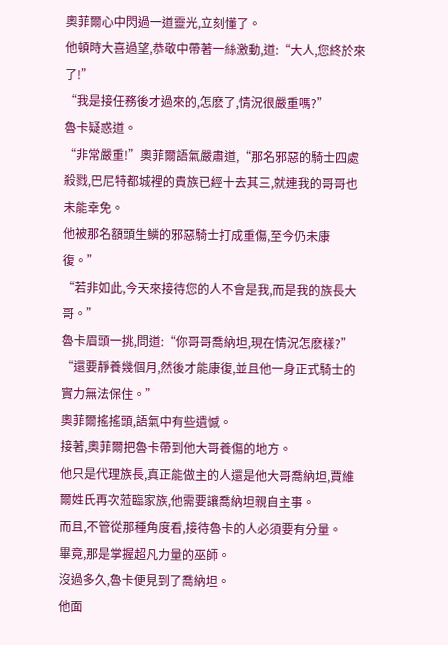奧菲爾心中閃過一道靈光,立刻懂了。
他頓時大喜過望,恭敬中帶著一絲激動,道:“大人,您終於來了!”
“我是接任務後才過來的,怎麽了,情況很嚴重嗎?”
魯卡疑惑道。
“非常嚴重!”奧菲爾語氣嚴肅道,“那名邪惡的騎士四處殺戮,巴尼特都城裡的貴族已經十去其三,就連我的哥哥也未能幸免。
他被那名額頭生鱗的邪惡騎士打成重傷,至今仍未康復。”
“若非如此,今天來接待您的人不會是我,而是我的族長大哥。”
魯卡眉頭一挑,問道:“你哥哥喬納坦,現在情況怎麽樣?”
“還要靜養幾個月,然後才能康復,並且他一身正式騎士的實力無法保住。”
奧菲爾搖搖頭,語氣中有些遺憾。
接著,奧菲爾把魯卡帶到他大哥養傷的地方。
他只是代理族長,真正能做主的人還是他大哥喬納坦,賈維爾姓氏再次蒞臨家族,他需要讓喬納坦親自主事。
而且,不管從那種角度看,接待魯卡的人必須要有分量。
畢竟,那是掌握超凡力量的巫師。
沒過多久,魯卡便見到了喬納坦。
他面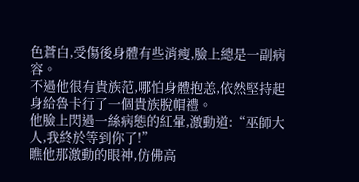色蒼白,受傷後身體有些消瘦,臉上總是一副病容。
不過他很有貴族范,哪怕身體抱恙,依然堅持起身給魯卡行了一個貴族脫帽禮。
他臉上閃過一絲病態的紅暈,激動道:“巫師大人,我終於等到你了!”
瞧他那激動的眼神,仿佛高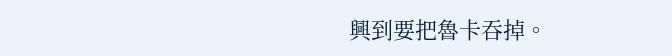興到要把魯卡吞掉。